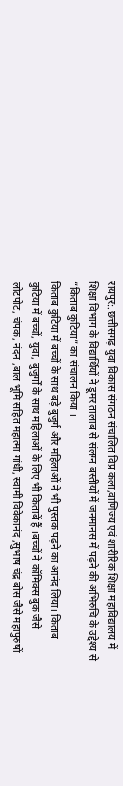रायपुर:.छत्तीसगढ़ युवा विकास संगठन संचालित विप्र कला,वाणिज्य एवं शारीरिक शिक्षा महाविद्यालय में शिक्षा विभाग के विद्यार्थियों ने डूमर तालाब से संलग्न बस्तीयों में जनमानस में पढ़ने की अभिरुचि के उद्देश्य से “किताब कुटिया” का संचालन किया ।
किताब कुटिया में बच्चों के साथ बड़े बुजुर्ग और महिलाओं ने भी पुस्तक पढ़ने का आनंद लिया। किताब कुटिया में बच्चों, युवा, बुजुर्गों के साथ महिलाओं के लिए भी किताबें हैं ।बच्चों ने कॉमिक्स बुक जैसे लोटपोट, चंपक, नंदन ,बाल भूमि सहित महात्मा गांधी, स्वामी विवेकानंद ,सुभाष चंद्र बोस जैसे महापुरुषों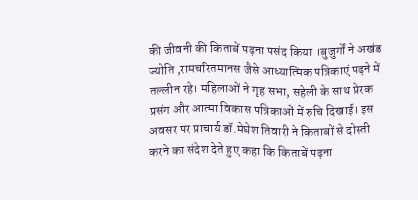की जीवनी की किताबें पढ़ना पसंद किया ।बुजुर्गों ने अखंड ज्योति ,रामचरितमानस जैसे आध्यात्मिक पत्रिकाएं पढ़ने में तल्लीन रहे। महिलाओं ने गृह सभा, सहेली के साथ प्रेरक प्रसंग और आत्मा विकास पत्रिकाओं में रुचि दिखाई। इस अवसर पर प्राचार्य डॉ.मेघेश तिवारी ने किताबों से दोस्ती करने का संदेश देते हुए कहा कि किताबें पढ़ना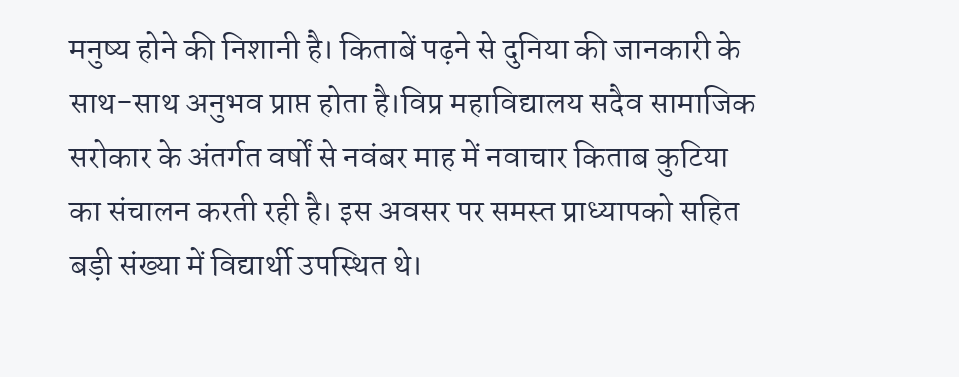मनुष्य होने की निशानी है। किताबें पढ़ने से दुनिया की जानकारी के साथ-साथ अनुभव प्राप्त होता है।विप्र महाविद्यालय सदैव सामाजिक सरोकार के अंतर्गत वर्षों से नवंबर माह में नवाचार किताब कुटिया का संचालन करती रही है। इस अवसर पर समस्त प्राध्यापको सहित बड़ी संख्या में विद्यार्थी उपस्थित थे।